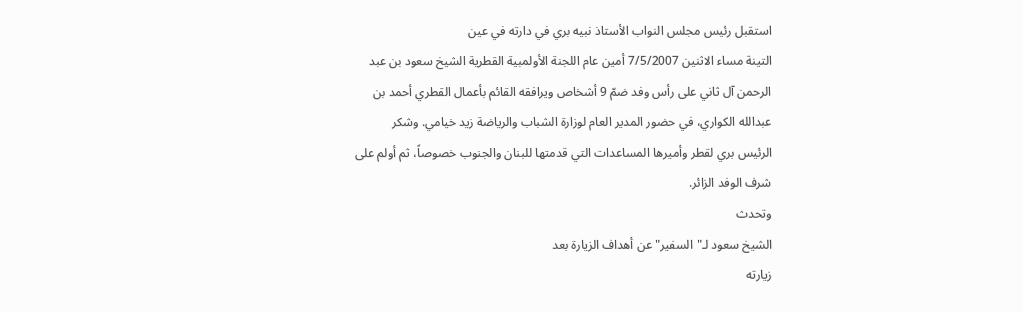استقبل رئيس مجلس النواب الأستاذ نبيه بري في دارته في عين
التينة مساء الاثنين 7/5/2007 أمين عام اللجنة الأولمبية القطرية الشيخ سعود بن عبد
الرحمن آل ثاني على رأس وفد ضمّ 9 أشخاص ويرافقه القائم بأعمال القطري أحمد بن
عبدالله الكواري، في حضور المدير العام لوزارة الشباب والرياضة زيد خيامي. وشكر
الرئيس بري لقطر وأميرها المساعدات التي قدمتها للبنان والجنوب خصوصاً، ثم أولم على
شرف الوفد الزائر.
وتحدث
الشيخ سعود لـ"السفير" عن أهداف الزيارة بعد
زيارته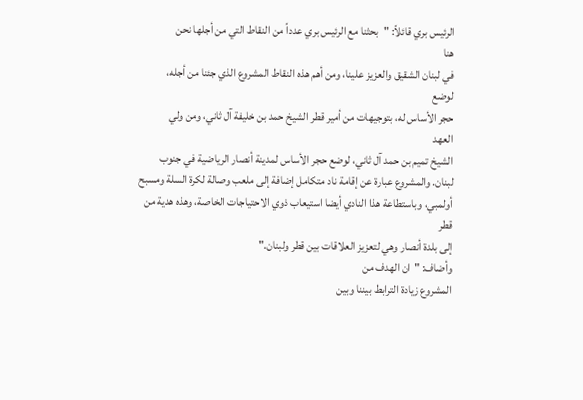الرئيس بري قائلاً: "بحثنا مع الرئيس بري عدداً من النقاط التي من أجلها نحن
هنا
في لبنان الشقيق والعزيز علينا، ومن أهم هذه النقاط المشروع الذي جئنا من أجله،
لوضع
حجر الأساس له، بتوجيهات من أمير قطر الشيخ حمد بن خليفة آل ثاني، ومن ولي
العهد
الشيخ تميم بن حمد آل ثاني، لوضع حجر الأساس لمدينة أنصار الرياضية في جنوب
لبنان. والمشروع عبارة عن إقامة ناد متكامل إضافة إلى ملعب وصالة لكرة السلة ومسبح
أولمبي، وباستطاعة هذا النادي أيضا استيعاب ذوي الاحتياجات الخاصة، وهذه هدية من
قطر
إلى بلدة أنصار وهي لتعزيز العلاقات بين قطر ولبنان."
وأضاف: "ان الهدف من
المشروع زيادة الترابط بيننا وبين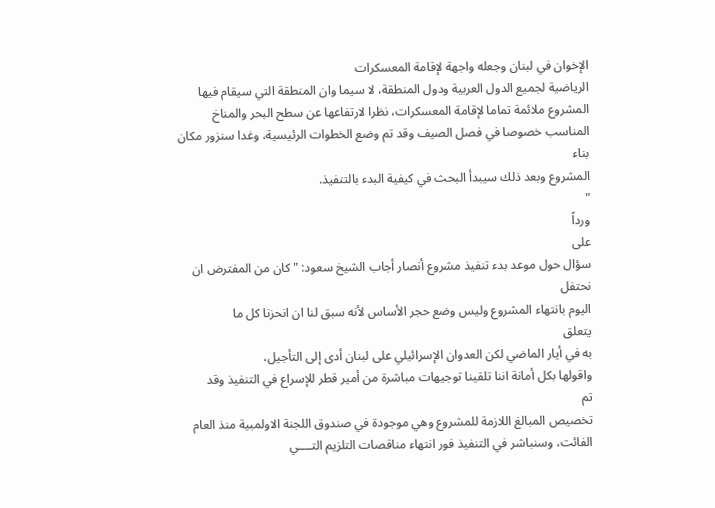الإخوان في لبنان وجعله واجهة لإقامة المعسكرات
الرياضية لجميع الدول العربية ودول المنطقة، لا سيما وان المنطقة التي سيقام فيها
المشروع ملائمة تماما لإقامة المعسكرات، نظرا لارتفاعها عن سطح البحر والمناخ
المناسب خصوصا في فصل الصيف وقد تم وضع الخطوات الرئيسية، وغدا سنزور مكان بناء
المشروع وبعد ذلك سيبدأ البحث في كيفية البدء بالتنفيذ.
"
ورداً
على
سؤال حول موعد بدء تنفيذ مشروع أنصار أجاب الشيخ سعود: "كان من المفترض ان
نحتفل
اليوم بانتهاء المشروع وليس وضع حجر الأساس لأنه سبق لنا ان انحزنا كل ما
يتعلق
به في أيار الماضي لكن العدوان الإسرائيلي على لبنان أدى إلى التأجيل،
واقولها بكل أمانة اننا تلقينا توجيهات مباشرة من أمير قطر للإسراع في التنفيذ وقد
تم
تخصيص المبالغ اللازمة للمشروع وهي موجودة في صندوق اللجنة الاولمبية منذ العام
الفائت، وسنباشر في التنفيذ فور انتهاء مناقصات التلزيم التــــي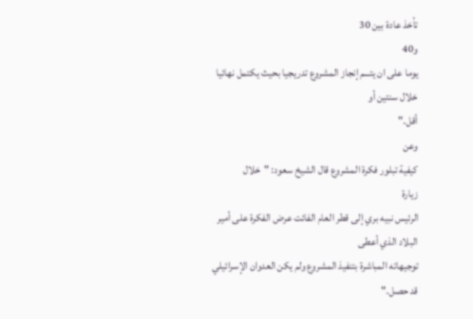تأخذ عادة بين 30
و40
يوما على ان يتـــم إنجاز المشروع تدريجيا بحيث يكتمل نهائيا خلال سنتين أو
أقل."
وعن
كيفية تبلور فكرة المشروع قال الشيخ سعود: "خلال
زيارة
الرئيس نبيه بري إلى قطر العام الفائت عرض الفكرة على أمير البلاد الذي أعطى
توجيهاته المباشرة بتنفيذ المشروع ولم يكن العدوان الإسرائيلي قد حصل."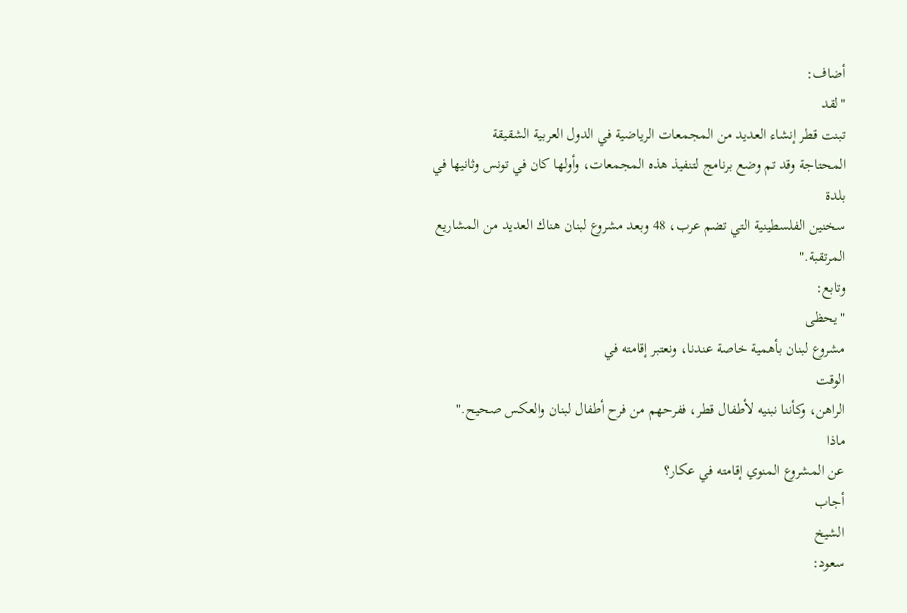أضاف:
"لقد
تبنت قطر إنشاء العديد من المجمعات الرياضية في الدول العربية الشقيقة
المحتاجة وقد تم وضع برنامج لتنفيذ هذه المجمعات، وأولها كان في تونس وثانيها في
بلدة
سخنين الفلسطينية التي تضم عرب، 48 وبعد مشروع لبنان هناك العديد من المشاريع
المرتقبة."
وتابع:
"يحظى
مشروع لبنان بأهمية خاصة عندنا، ونعتبر إقامته في
الوقت
الراهن، وكأننا نبنيه لأطفال قطر، ففرحهم من فرح أطفال لبنان والعكس صحيح."
ماذا
عن المشروع المنوي إقامته في عكار؟
أجاب
الشيخ
سعود: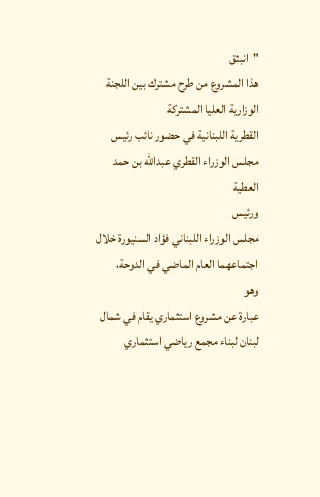"انبثق
هذا المشروع من طرح مشترك بين اللجنة الوزارية العليا المشتركة
القطرية اللبنانية في حضور نائب رئيس مجلس الوزراء القطري عبدالله بن حمد العطية
ورئيس
مجلس الوزراء اللبناني فؤاد السنيورة خلال اجتماعهما العام الماضي في الدوحة،
وهو
عبارة عن مشروع استثماري يقام في شمال لبنان لبناء مجمع رياضي استثماري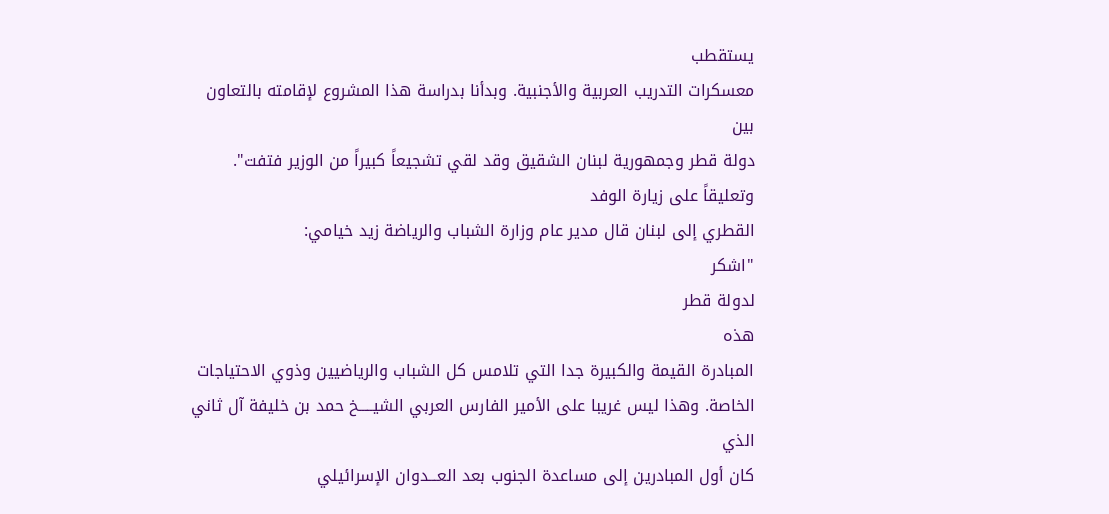يستقطب
معسكرات التدريب العربية والأجنبية. وبدأنا بدراسة هذا المشروع لإقامته بالتعاون
بين
دولة قطر وجمهورية لبنان الشقيق وقد لقي تشجيعاً كبيراً من الوزير فتفت".
وتعليقاً على زيارة الوفد
القطري إلى لبنان قال مدير عام وزارة الشباب والرياضة زيد خيامي:
"اشكر
لدولة قطر
هذه
المبادرة القيمة والكبيرة جدا التي تلامس كل الشباب والرياضيين وذوي الاحتياجات
الخاصة. وهذا ليس غريبا على الأمير الفارس العربي الشيـــــخ حمد بن خليفة آل ثاني
الذي
كان أول المبادرين إلى مساعدة الجنوب بعد العـــدوان الإسرائيلي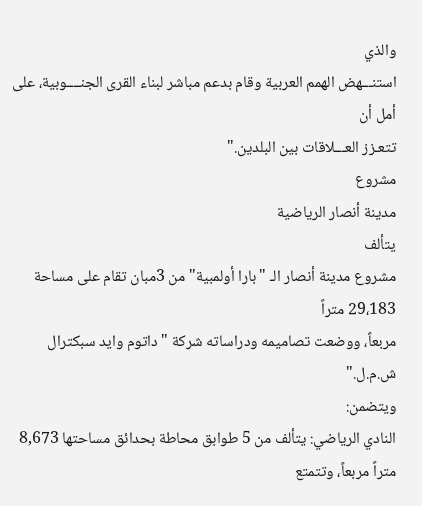والذي
استنـــهض الهمم العربية وقام بدعم مباشر لبناء القرى الجنــــوبية، على أمل أن
تتعـزز العـــلاقات بين البلدين."
مشروع
مدينة أنصار الرياضية
يتألف
مشروع مدينة أنصار الـ "بارا أولمبية" من 3مبان تقام على مساحة 29،183 متراً
مربعاً، ووضعت تصاميمه ودراساته شركة " داتوم وايد سبكترال ش.م.ل."
ويتضمن:
النادي الرياضي: يتألف من 5 طوابق محاطة بحدائق مساحتها 8,673 متراً مربعاً، وتتمتع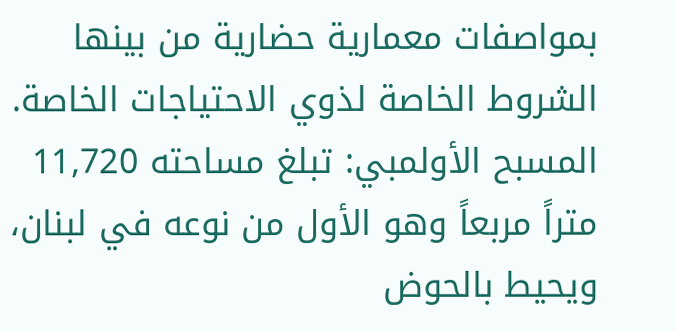بمواصفات معمارية حضارية من بينها الشروط الخاصة لذوي الاحتياجات الخاصة.
المسبح الأولمبي: تبلغ مساحته 11,720 متراً مربعاً وهو الأول من نوعه في لبنان،
ويحيط بالحوض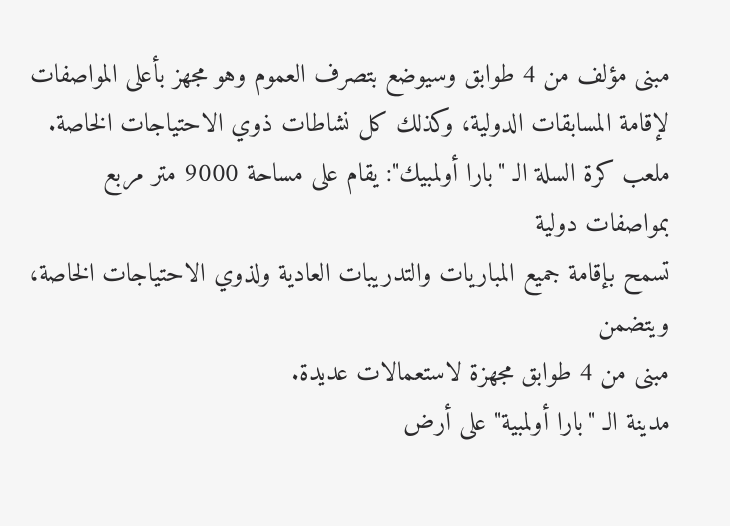مبنى مؤلف من 4 طوابق وسيوضع بتصرف العموم وهو مجهز بأعلى المواصفات
لإقامة المسابقات الدولية، وكذلك كل نشاطات ذوي الاحتياجات الخاصة.
ملعب كرة السلة الـ "بارا أولمبيك": يقام على مساحة 9000 متر مربع بمواصفات دولية
تسمح بإقامة جميع المباريات والتدريبات العادية ولذوي الاحتياجات الخاصة، ويتضمن
مبنى من 4 طوابق مجهزة لاستعمالات عديدة.
مدينة الـ "بارا أولمبية" على أرض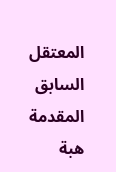المعتقل السابق المقدمة هبة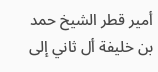أمير قطر الشيخ حمد
بن خليفة أل ثاني إلى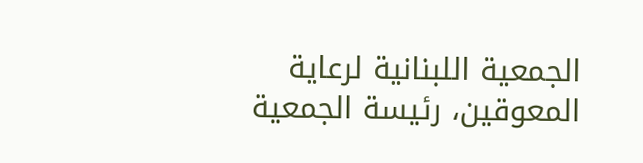الجمعية اللبنانية لرعاية المعوقين، رئيسة الجمعية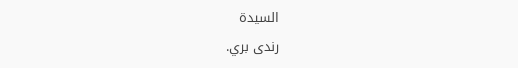السيدة
رندى بري.